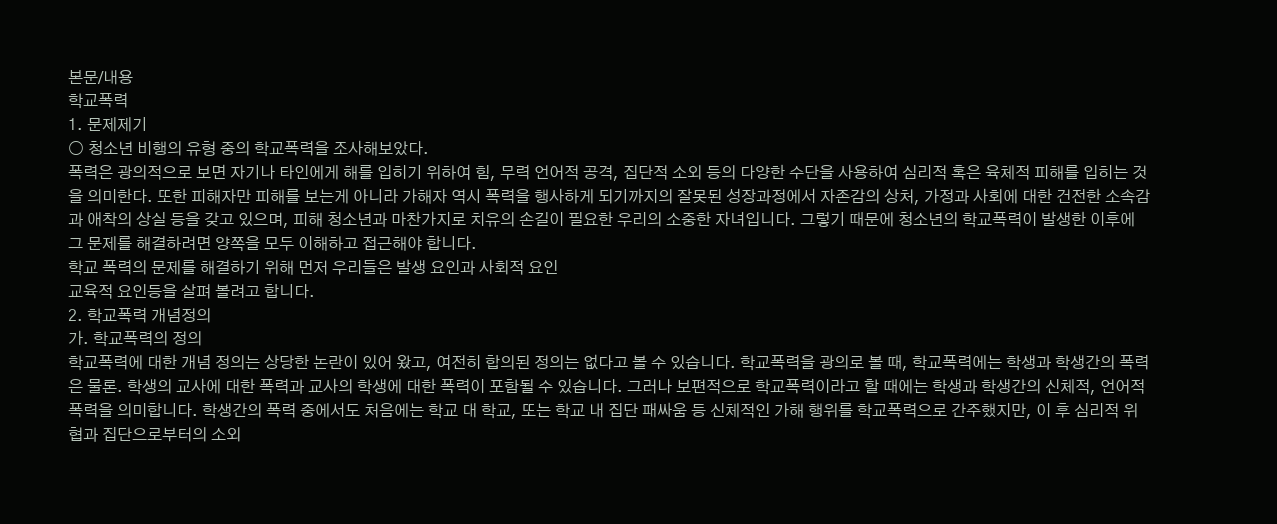본문/내용
학교폭력
1. 문제제기
○ 청소년 비행의 유형 중의 학교폭력을 조사해보았다.
폭력은 광의적으로 보면 자기나 타인에게 해를 입히기 위하여 힘, 무력 언어적 공격, 집단적 소외 등의 다양한 수단을 사용하여 심리적 혹은 육체적 피해를 입히는 것을 의미한다. 또한 피해자만 피해를 보는게 아니라 가해자 역시 폭력을 행사하게 되기까지의 잘못된 성장과정에서 자존감의 상처, 가정과 사회에 대한 건전한 소속감과 애착의 상실 등을 갖고 있으며, 피해 청소년과 마찬가지로 치유의 손길이 필요한 우리의 소중한 자녀입니다. 그렇기 때문에 청소년의 학교폭력이 발생한 이후에 그 문제를 해결하려면 양쪽을 모두 이해하고 접근해야 합니다.
학교 폭력의 문제를 해결하기 위해 먼저 우리들은 발생 요인과 사회적 요인
교육적 요인등을 살펴 볼려고 합니다.
2. 학교폭력 개념정의
가. 학교폭력의 정의
학교폭력에 대한 개념 정의는 상당한 논란이 있어 왔고, 여전히 합의된 정의는 없다고 볼 수 있습니다. 학교폭력을 광의로 볼 때, 학교폭력에는 학생과 학생간의 폭력은 물론. 학생의 교사에 대한 폭력과 교사의 학생에 대한 폭력이 포함될 수 있습니다. 그러나 보편적으로 학교폭력이라고 할 때에는 학생과 학생간의 신체적, 언어적 폭력을 의미합니다. 학생간의 폭력 중에서도 처음에는 학교 대 학교, 또는 학교 내 집단 패싸움 등 신체적인 가해 행위를 학교폭력으로 간주했지만, 이 후 심리적 위협과 집단으로부터의 소외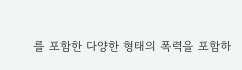를 포함한 다양한 형태의 폭력을 포함하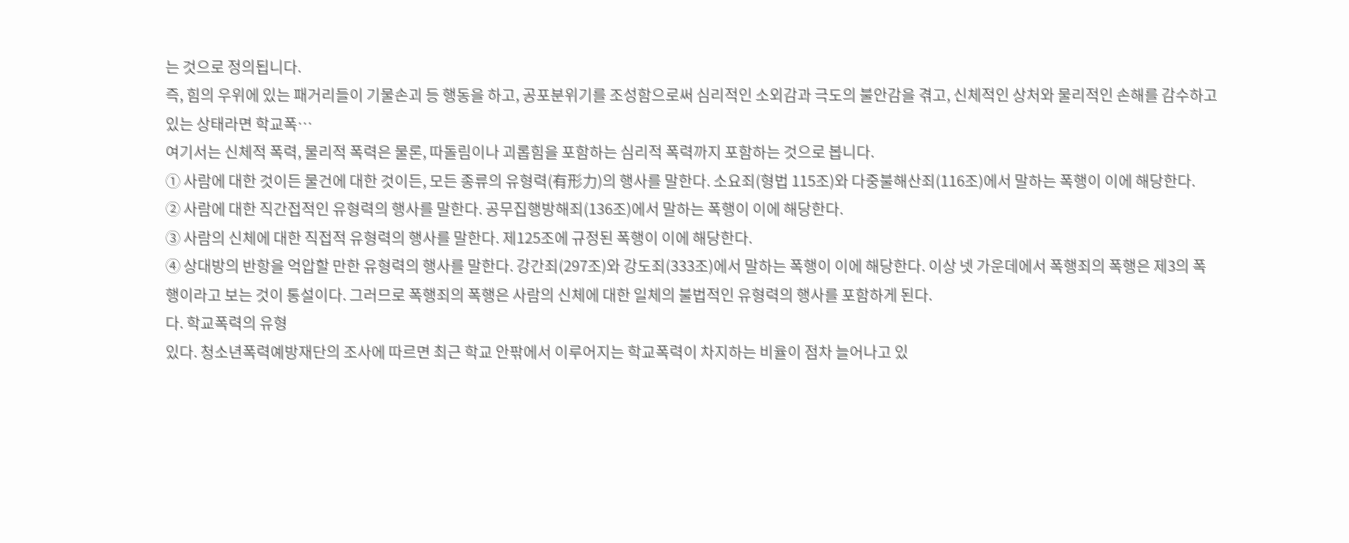는 것으로 정의됩니다.
즉, 힘의 우위에 있는 패거리들이 기물손괴 등 행동을 하고, 공포분위기를 조성함으로써 심리적인 소외감과 극도의 불안감을 겪고, 신체적인 상처와 물리적인 손해를 감수하고 있는 상태라면 학교폭…
여기서는 신체적 폭력, 물리적 폭력은 물론, 따돌림이나 괴롭힘을 포함하는 심리적 폭력까지 포함하는 것으로 봅니다.
① 사람에 대한 것이든 물건에 대한 것이든, 모든 종류의 유형력(有形力)의 행사를 말한다. 소요죄(형법 115조)와 다중불해산죄(116조)에서 말하는 폭행이 이에 해당한다.
② 사람에 대한 직간접적인 유형력의 행사를 말한다. 공무집행방해죄(136조)에서 말하는 폭행이 이에 해당한다.
③ 사람의 신체에 대한 직접적 유형력의 행사를 말한다. 제125조에 규정된 폭행이 이에 해당한다.
④ 상대방의 반항을 억압할 만한 유형력의 행사를 말한다. 강간죄(297조)와 강도죄(333조)에서 말하는 폭행이 이에 해당한다. 이상 넷 가운데에서 폭행죄의 폭행은 제3의 폭행이라고 보는 것이 통설이다. 그러므로 폭행죄의 폭행은 사람의 신체에 대한 일체의 불법적인 유형력의 행사를 포함하게 된다.
다. 학교폭력의 유형
있다. 청소년폭력예방재단의 조사에 따르면 최근 학교 안팎에서 이루어지는 학교폭력이 차지하는 비율이 점차 늘어나고 있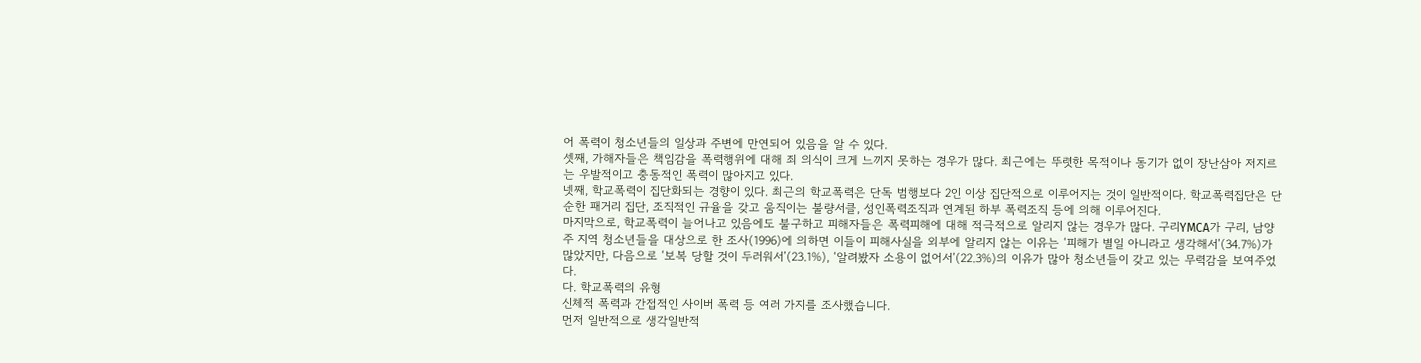어 폭력이 청소년들의 일상과 주변에 만연되어 있음을 알 수 있다.
셋째, 가해자들은 책임감을 폭력행위에 대해 죄 의식이 크게 느끼지 못하는 경우가 많다. 최근에는 뚜렷한 목적이나 동기가 없이 장난삼아 저지르는 우발적이고 충동적인 폭력이 많아지고 있다.
넷째, 학교폭력이 집단화되는 경향이 있다. 최근의 학교폭력은 단독 범행보다 2인 이상 집단적으로 이루어지는 것이 일반적이다. 학교폭력집단은 단순한 패거리 집단, 조직적인 규율을 갖고 움직이는 불량서클, 성인폭력조직과 연계된 하부 폭력조직 등에 의해 이루어진다.
마지막으로, 학교폭력이 늘어나고 있음에도 불구하고 피해자들은 폭력피해에 대해 적극적으로 알리지 않는 경우가 많다. 구리YMCA가 구리, 남양주 지역 청소년들을 대상으로 한 조사(1996)에 의하면 이들이 피해사실을 외부에 알리지 않는 이유는 ‘피해가 별일 아니라고 생각해서’(34.7%)가 많았지만, 다음으로 ‘보복 당할 것이 두러워서’(23.1%), ‘알려봤자 소용이 없어서’(22.3%)의 이유가 많아 청소년들이 갖고 있는 무력감을 보여주었다.
다. 학교폭력의 유형
신체적 폭력과 간접적인 사이버 폭력 등 여러 가지를 조사했습니다.
먼저 일반적으로 생각일반적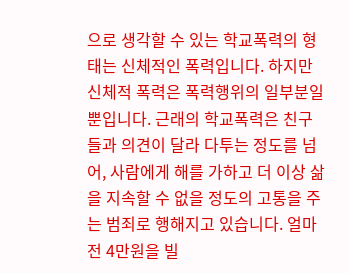으로 생각할 수 있는 학교폭력의 형태는 신체적인 폭력입니다. 하지만 신체적 폭력은 폭력행위의 일부분일 뿐입니다. 근래의 학교폭력은 친구들과 의견이 달라 다투는 정도를 넘어, 사람에게 해를 가하고 더 이상 삶을 지속할 수 없을 정도의 고통을 주는 범죄로 행해지고 있습니다. 얼마 전 4만원을 빌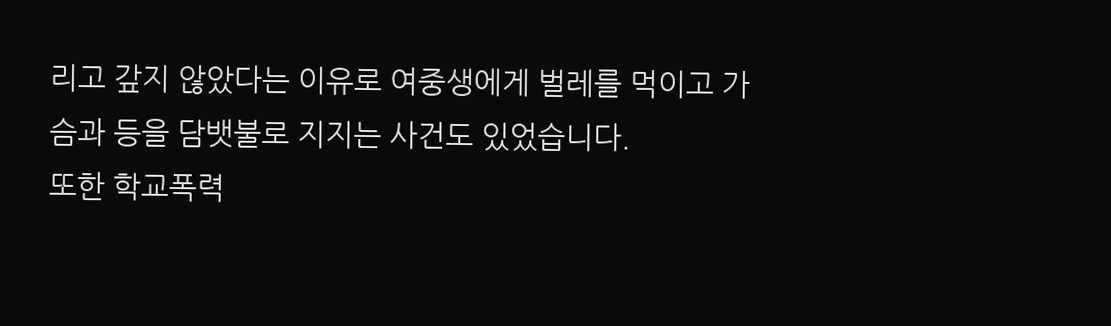리고 갚지 않았다는 이유로 여중생에게 벌레를 먹이고 가슴과 등을 담뱃불로 지지는 사건도 있었습니다.
또한 학교폭력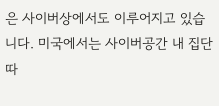은 사이버상에서도 이루어지고 있습니다. 미국에서는 사이버공간 내 집단 따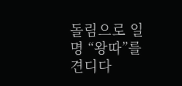돌림으로 일명 “왕따”를 견디다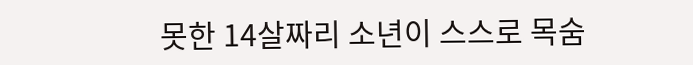못한 14살짜리 소년이 스스로 목숨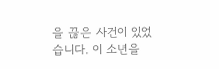을 끊은 사건이 있었습니다. 이 소년을